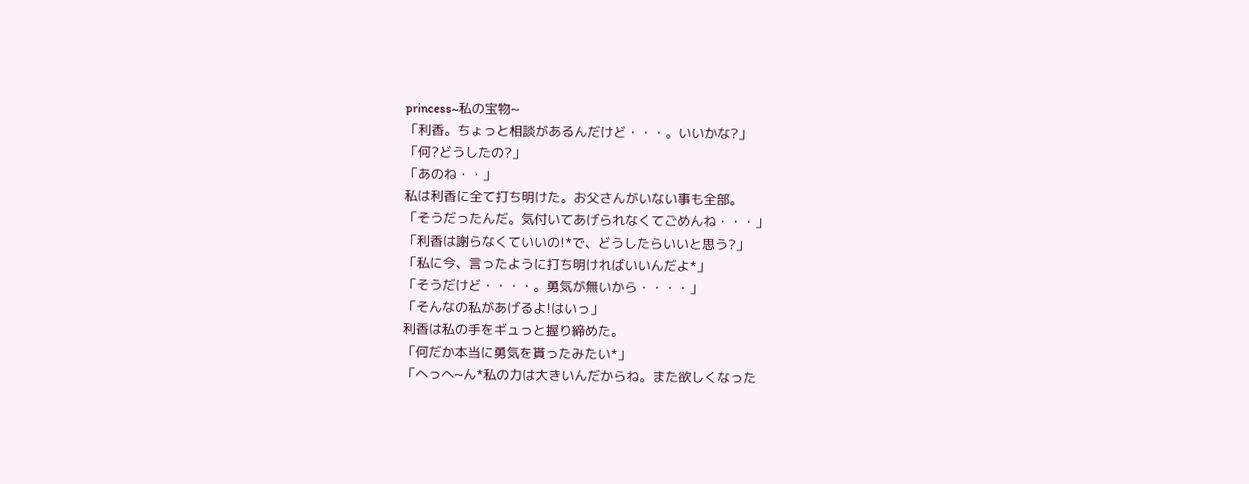princess~私の宝物~
「利香。ちょっと相談があるんだけど・・・。いいかな?」
「何?どうしたの?」
「あのね・・」
私は利香に全て打ち明けた。お父さんがいない事も全部。
「そうだったんだ。気付いてあげられなくてごめんね・・・」
「利香は謝らなくていいの!*で、どうしたらいいと思う?」
「私に今、言ったように打ち明ければいいんだよ*」
「そうだけど・・・・。勇気が無いから・・・・」
「そんなの私があげるよ!はいっ」
利香は私の手をギュっと握り締めた。
「何だか本当に勇気を貰ったみたい*」
「へっへ~ん*私の力は大きいんだからね。また欲しくなった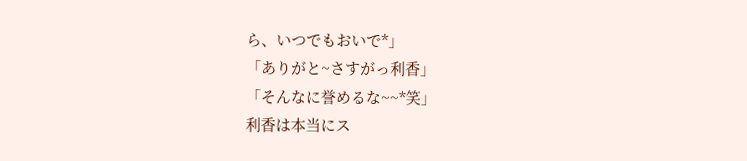ら、いつでもおいで*」
「ありがと~さすがっ利香」
「そんなに誉めるな~~*笑」
利香は本当にス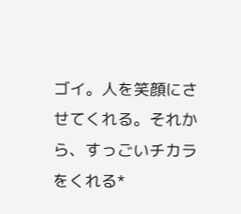ゴイ。人を笑顔にさせてくれる。それから、すっごいチカラをくれる*